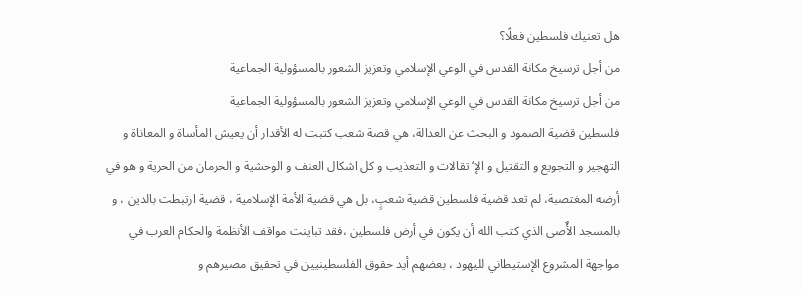هل تعنيك فلسطين فعلًا؟
من أجل ترسيخ مكانة القدس في الوعي الإسلامي وتعزيز الشعور بالمسؤولية الجماعية
من أجل ترسيخ مكانة القدس في الوعي الإسلامي وتعزيز الشعور بالمسؤولية الجماعية
فلسطين قضية الصمود و البحث عن العدالة، هي قصة شعب كتبت له الأقدار أن يعيش المأساة و المعاناة و التهجير و التجويع و التقتيل و الإ‘تقالات و التعذيب و كل اشكال العنف و الوحشية و الحرمان من الحرية و هو في أرضه المغتصبة، لم تعد قضية فلسطين قضية شعبٍ، بل هي قضية الأمة الإسلامية ، قضية ارتبطت بالدين ، و بالمسجد الأٌصى الذي كتب الله أن يكون في أرض فلسطين ،فقد تباينت مواقف الأنظمة والحكام العرب في مواجهة المشروع الإستيطاني لليهود ، بعضهم أيد حقوق الفلسطينيين في تحقيق مصيرهم و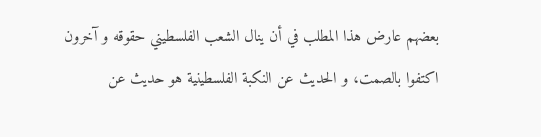بعضهم عارض هذا المطلب في أن ينال الشعب الفلسطيني حقوقه و آخرون اكتفوا بالصمت، و الحديث عن النكبة الفلسطينية هو حديث عن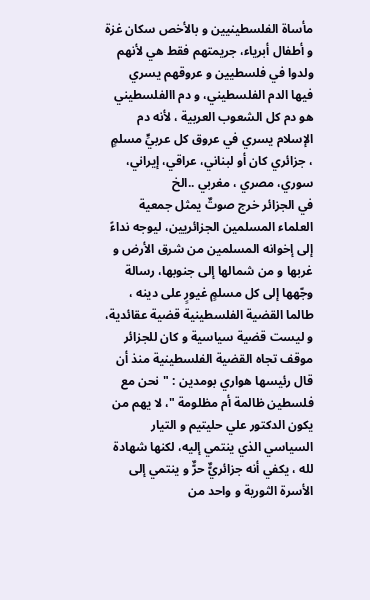مأساة الفلسطينيين و بالأخص سكان غزة و أطفال أبرياء، جريمتهم فقط هي لأنهم ولدوا في فلسطيين و عروقهم يسري فيها الدم الفلسطيني، و دم االفلسطيني هو دم كل الشعوب العربية ، لأنه دم الإسلام يسري في عروق كل عربيٍّ مسلمٍ ، جزائري كان أو لبناني، عراقي، إيراني، سوري، مصري ، مغربي ..الخ
في الجزائر خرج صوتٌ يمثل جمعية العلماء المسلمين الجزائريين، ليوجه نداءً إلى إخوانه المسلمين من شرق الأرض و غربها و من شمالها إلى جنوبها، رسالة وجّهها إلى كل مسلمٍ غيورٍ على دينه ، طالما القضية الفلسطينية قضية عقائدية، و ليست قضية سياسية و كان للجزائر موقف تجاه القضية الفلسطينية منذ أن قال رئيسها هواري بومدين : "نحن مع فلسطين ظالمة أم مظلومة "، لا يهم من يكون الدكتور علي حليتيم و التيار السياسي الذي ينتمي إليه، لكنها شهادة لله ، يكفي أنه جزائريٌّ حرٌّ و ينتمي إلى الأسرة الثورية و واحد من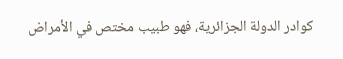كوادر الدولة الجزائرية، فهو طبيب مختص في الأمراض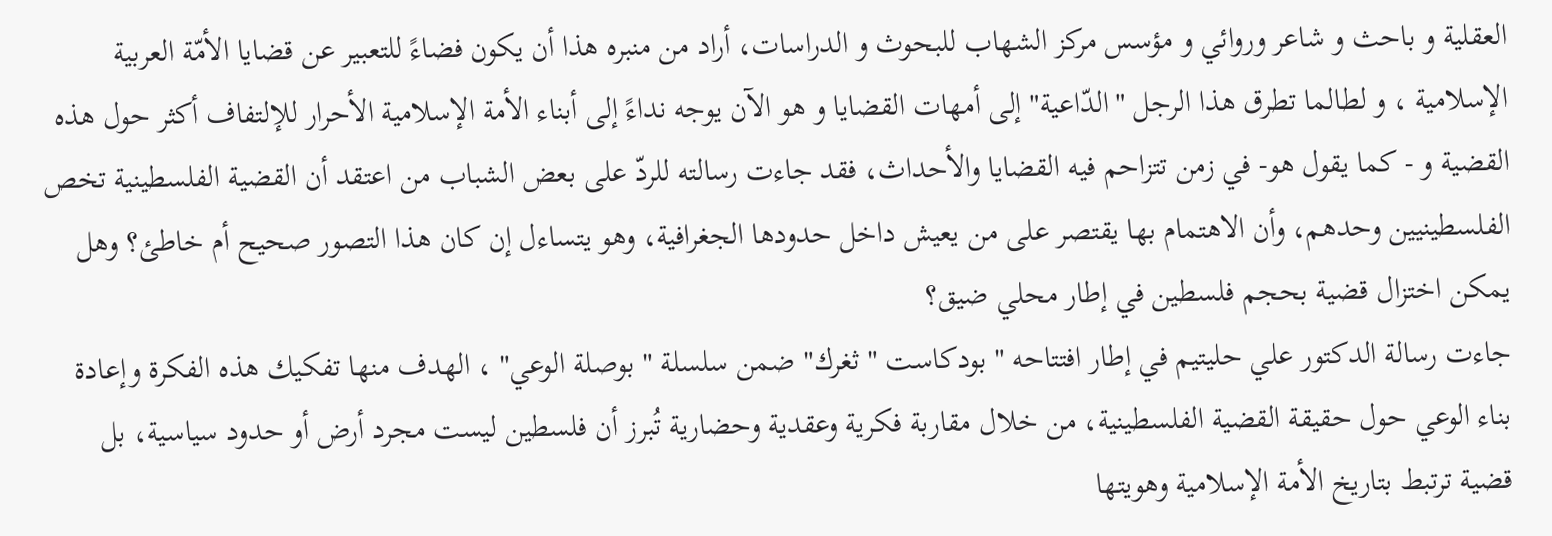العقلية و باحث و شاعر وروائي و مؤسس مركز الشهاب للبحوث و الدراسات، أراد من منبره هذا أن يكون فضاءً للتعبير عن قضايا الأمّة العربية الإسلامية ، و لطالما تطرق هذا الرجل "الدّاعية" إلى أمهات القضايا و هو الآن يوجه نداءً إلى أبناء الأمة الإسلامية الأحرار للإلتفاف أكثر حول هذه القضية و - كما يقول هو- في زمن تتزاحم فيه القضايا والأحداث، فقد جاءت رسالته للردّ على بعض الشباب من اعتقد أن القضية الفلسطينية تخص الفلسطينيين وحدهم، وأن الاهتمام بها يقتصر على من يعيش داخل حدودها الجغرافية، وهو يتساءل إن كان هذا التصور صحيح أم خاطئ؟ وهل يمكن اختزال قضية بحجم فلسطين في إطار محلي ضيق؟
جاءت رسالة الدكتور علي حليتيم في إطار افتتاحه " بودكاست "ثغرك" ضمن سلسلة " بوصلة الوعي" ، الهدف منها تفكيك هذه الفكرة وإعادة بناء الوعي حول حقيقة القضية الفلسطينية، من خلال مقاربة فكرية وعقدية وحضارية تُبرز أن فلسطين ليست مجرد أرض أو حدود سياسية، بل قضية ترتبط بتاريخ الأمة الإسلامية وهويتها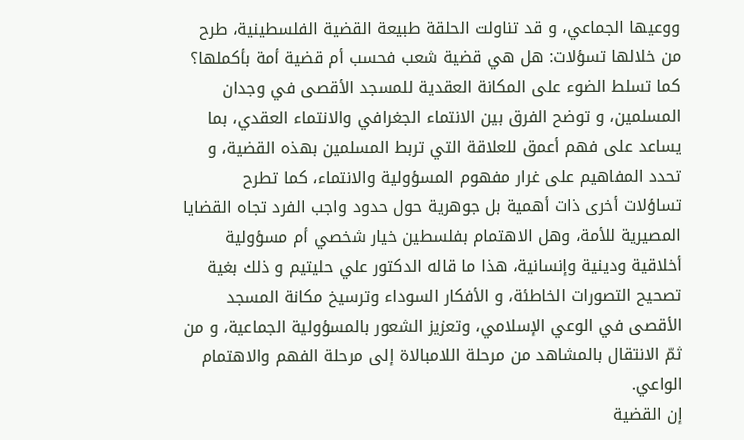ووعيها الجماعي، و قد تناولت الحلقة طبيعة القضية الفلسطينية، طرح من خلالها تسؤلات: هل هي قضية شعب فحسب أم قضية أمة بأكملها؟ كما تسلط الضوء على المكانة العقدية للمسجد الأقصى في وجدان المسلمين، و توضح الفرق بين الانتماء الجغرافي والانتماء العقدي، بما يساعد على فهم أعمق للعلاقة التي تربط المسلمين بهذه القضية، و تحدد المفاهيم على غرار مفهوم المسؤولية والانتماء، كما تطرح تساؤلات أخرى ذات أهمية بل جوهرية حول حدود واجب الفرد تجاه القضايا المصيرية للأمة، وهل الاهتمام بفلسطين خيار شخصي أم مسؤولية أخلاقية ودينية وإنسانية، هذا ما قاله الدكتور علي حليتيم و ذلك بغية تصحيح التصورات الخاطئة، و الأفكار السوداء وترسيخ مكانة المسجد الأقصى في الوعي الإسلامي، وتعزيز الشعور بالمسؤولية الجماعية، و من ثمّ الانتقال بالمشاهد من مرحلة اللامبالاة إلى مرحلة الفهم والاهتمام الواعي.
إن القضية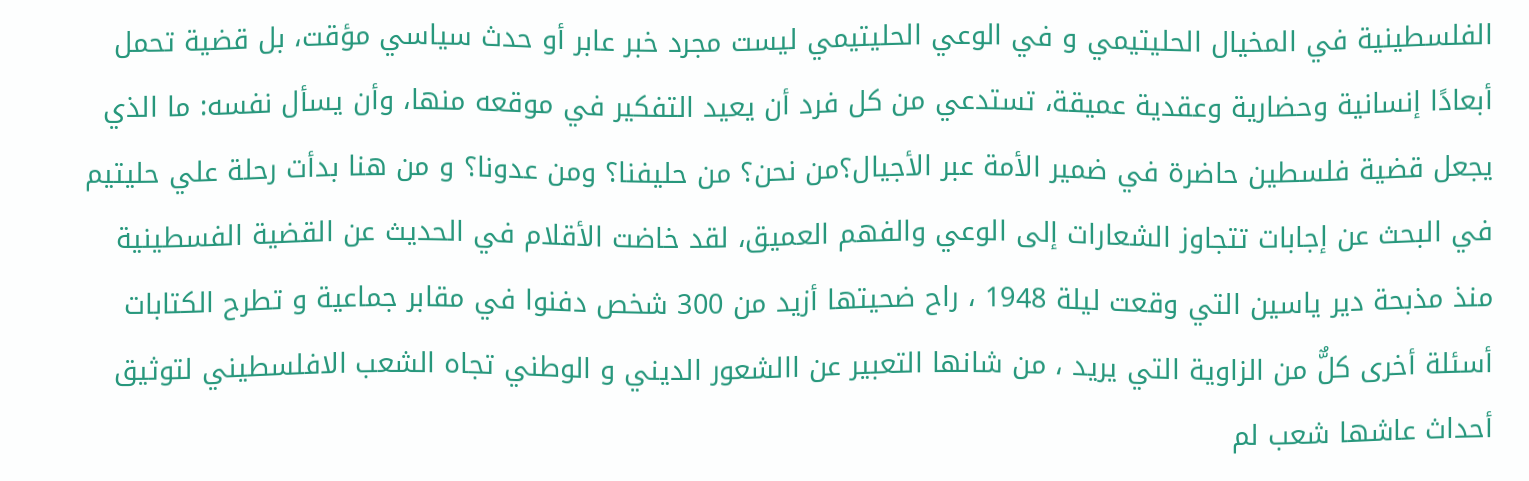الفلسطينية في المخيال الحليتيمي و في الوعي الحليتيمي ليست مجرد خبر عابر أو حدث سياسي مؤقت، بل قضية تحمل أبعادًا إنسانية وحضارية وعقدية عميقة، تستدعي من كل فرد أن يعيد التفكير في موقعه منها، وأن يسأل نفسه: ما الذي يجعل قضية فلسطين حاضرة في ضمير الأمة عبر الأجيال؟من نحن؟ من حليفنا؟ ومن عدونا؟ و من هنا بدأت رحلة علي حليتيم في البحث عن إجابات تتجاوز الشعارات إلى الوعي والفهم العميق، لقد خاضت الأقلام في الحديث عن القضية الفسطينية منذ مذبحة دير ياسين التي وقعت ليلة 1948 ، راح ضحيتها أزيد من 300 شخص دفنوا في مقابر جماعية و تطرح الكتابات أسئلة أخرى كلٌّ من الزاوية التي يريد ، من شانها التعبير عن االشعور الديني و الوطني تجاه الشعب الافلسطيني لتوثيق أحداث عاشها شعب لم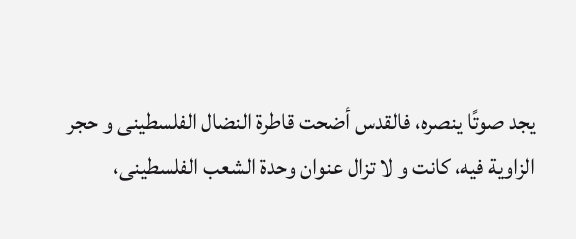يجد صوتًا ينصره، فالقدس أضحت قاطرة النضال الفلسطينى و حجر الزاوية فيه، كانت و لا تزال عنوان وحدة الشعب الفلسطينى،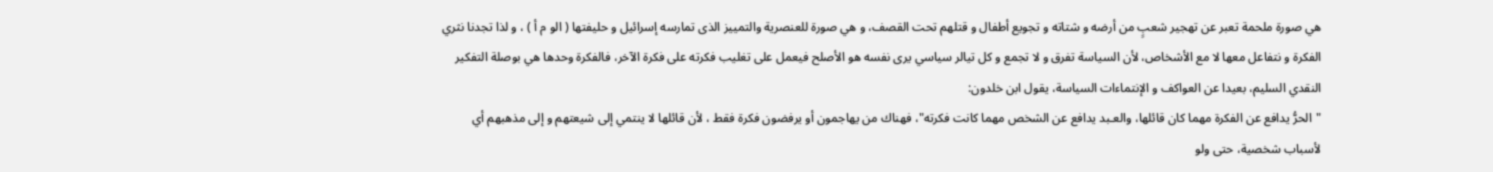هي صورة ملحمة تعبر عن تهجير شعبٍ من أرضه و شتاته و تجويع أطفال و قتلهم تحت القصف، و هي صورة للعنصرية والتمييز الذى تمارسه إسرائيل و حليفتها ( الو م أ ) ، و لذا تجدنا نثري الفكرة و نتفاعل معها لا مع الأشخاص، لأن السياسة تفرق و لا تجمع و كل تيالر سياسي يرى نفسه هو الأصلح فيعمل على تغليب فكرته على فكرة الآخر، فالفكرة وحدها هي بوصلة التفكير النقدي السليم، بعيدا عن العواكف و الإنتماءات السياسة، يقول ابن خلدون:
"الحرُّ يدافع عن الفكرة مهما كان قائلها، والعـبد يدافع عن الشخص مهما كانت فكرته"، فهناك من يهاجمون أو يرفضون فكرة فقط ، لأن قائلها لا ينتمي إلى شيعتهم و إلى مذهبهم أي لأسباب شخصية، حتى ولو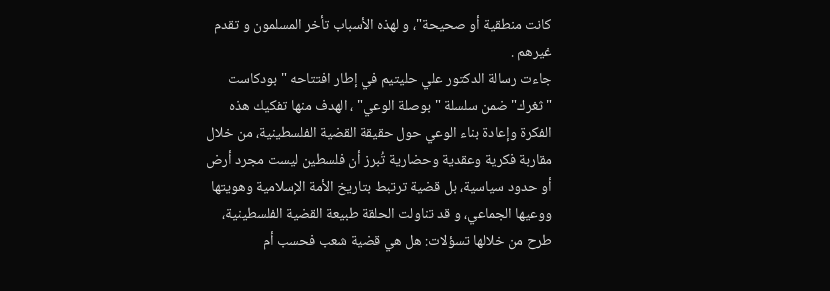كانت منطقية أو صحيحة"، و لهذه الأسباب تأخر المسلمون و تقدم غيرهم .
جاءت رسالة الدكتور علي حليتيم في إطار افتتاحه " بودكاست "ثغرك" ضمن سلسلة " بوصلة الوعي" ، الهدف منها تفكيك هذه الفكرة وإعادة بناء الوعي حول حقيقة القضية الفلسطينية، من خلال مقاربة فكرية وعقدية وحضارية تُبرز أن فلسطين ليست مجرد أرض أو حدود سياسية، بل قضية ترتبط بتاريخ الأمة الإسلامية وهويتها ووعيها الجماعي، و قد تناولت الحلقة طبيعة القضية الفلسطينية، طرح من خلالها تسؤلات: هل هي قضية شعب فحسب أم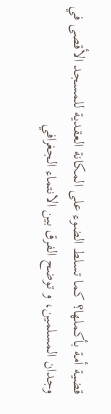قضية أمة بأكملها؟ كما تسلط الضوء على المكانة العقدية للمسجد الأقصى في وجدان المسلمين، و توضح الفرق بين الانتماء الجغرافي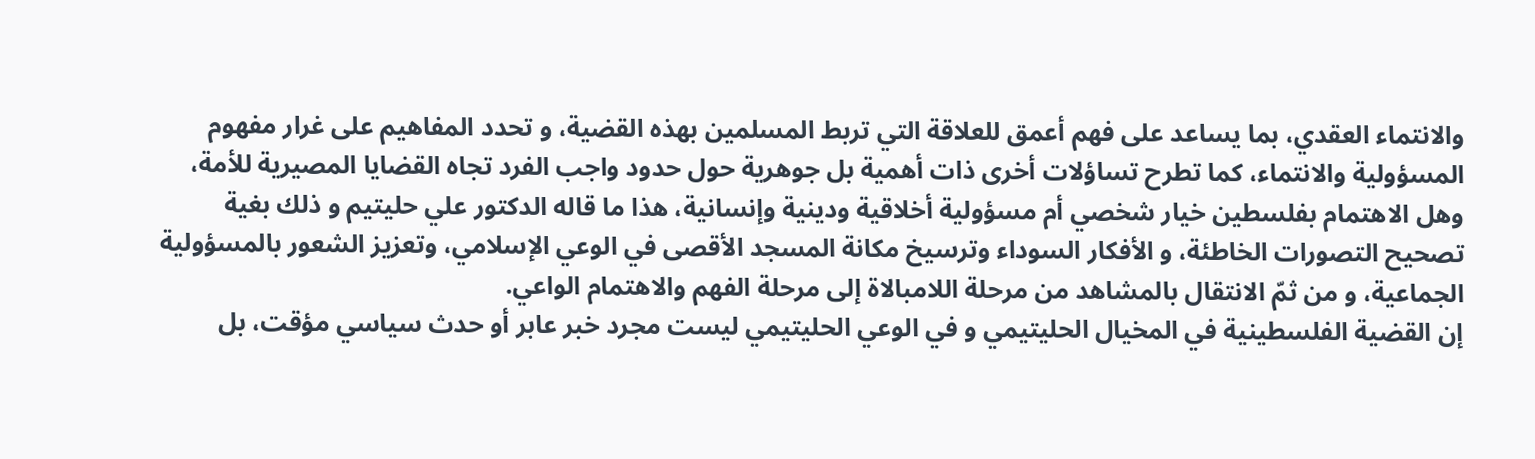والانتماء العقدي، بما يساعد على فهم أعمق للعلاقة التي تربط المسلمين بهذه القضية، و تحدد المفاهيم على غرار مفهوم المسؤولية والانتماء، كما تطرح تساؤلات أخرى ذات أهمية بل جوهرية حول حدود واجب الفرد تجاه القضايا المصيرية للأمة، وهل الاهتمام بفلسطين خيار شخصي أم مسؤولية أخلاقية ودينية وإنسانية، هذا ما قاله الدكتور علي حليتيم و ذلك بغية تصحيح التصورات الخاطئة، و الأفكار السوداء وترسيخ مكانة المسجد الأقصى في الوعي الإسلامي، وتعزيز الشعور بالمسؤولية الجماعية، و من ثمّ الانتقال بالمشاهد من مرحلة اللامبالاة إلى مرحلة الفهم والاهتمام الواعي.
إن القضية الفلسطينية في المخيال الحليتيمي و في الوعي الحليتيمي ليست مجرد خبر عابر أو حدث سياسي مؤقت، بل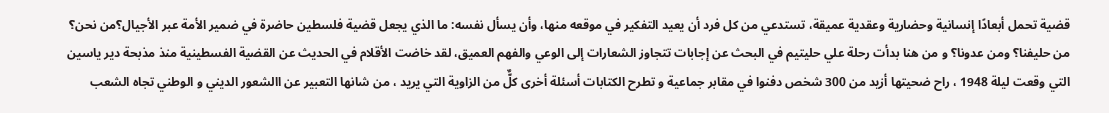قضية تحمل أبعادًا إنسانية وحضارية وعقدية عميقة، تستدعي من كل فرد أن يعيد التفكير في موقعه منها، وأن يسأل نفسه: ما الذي يجعل قضية فلسطين حاضرة في ضمير الأمة عبر الأجيال؟من نحن؟ من حليفنا؟ ومن عدونا؟ و من هنا بدأت رحلة علي حليتيم في البحث عن إجابات تتجاوز الشعارات إلى الوعي والفهم العميق، لقد خاضت الأقلام في الحديث عن القضية الفسطينية منذ مذبحة دير ياسين التي وقعت ليلة 1948 ، راح ضحيتها أزيد من 300 شخص دفنوا في مقابر جماعية و تطرح الكتابات أسئلة أخرى كلٌّ من الزاوية التي يريد ، من شانها التعبير عن االشعور الديني و الوطني تجاه الشعب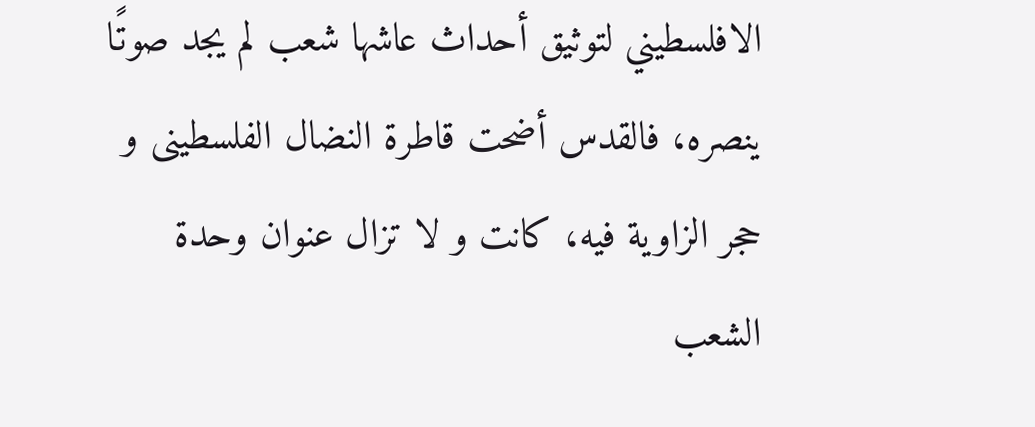الافلسطيني لتوثيق أحداث عاشها شعب لم يجد صوتًا ينصره، فالقدس أضحت قاطرة النضال الفلسطينى و حجر الزاوية فيه، كانت و لا تزال عنوان وحدة الشعب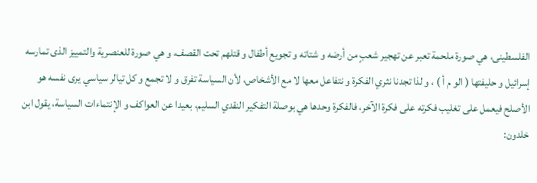الفلسطينى، هي صورة ملحمة تعبر عن تهجير شعبٍ من أرضه و شتاته و تجويع أطفال و قتلهم تحت القصف، و هي صورة للعنصرية والتمييز الذى تمارسه إسرائيل و حليفتها ( الو م أ ) ، و لذا تجدنا نثري الفكرة و نتفاعل معها لا مع الأشخاص، لأن السياسة تفرق و لا تجمع و كل تيالر سياسي يرى نفسه هو الأصلح فيعمل على تغليب فكرته على فكرة الآخر، فالفكرة وحدها هي بوصلة التفكير النقدي السليم، بعيدا عن العواكف و الإنتماءات السياسة، يقول ابن خلدون: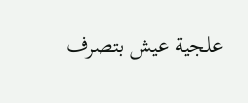علجية عيش بتصرف